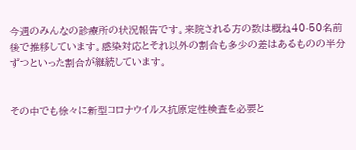今週のみんなの診療所の状況報告です。来院される方の数は概ね40-50名前後で推移しています。感染対応とそれ以外の割合も多少の差はあるものの半分ずつといった割合が継続しています。


その中でも徐々に新型コロナウイルス抗原定性検査を必要と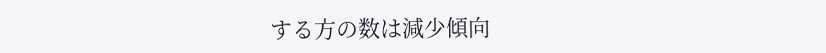する方の数は減少傾向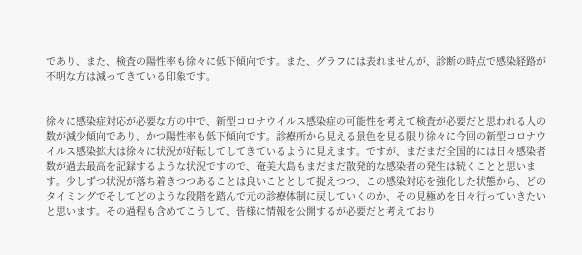であり、また、検査の陽性率も徐々に低下傾向です。また、グラフには表れませんが、診断の時点で感染経路が不明な方は減ってきている印象です。


徐々に感染症対応が必要な方の中で、新型コロナウイルス感染症の可能性を考えて検査が必要だと思われる人の数が減少傾向であり、かつ陽性率も低下傾向です。診療所から見える景色を見る限り徐々に今回の新型コロナウイルス感染拡大は徐々に状況が好転してしてきているように見えます。ですが、まだまだ全国的には日々感染者数が過去最高を記録するような状況ですので、奄美大島もまだまだ散発的な感染者の発生は続くことと思います。少しずつ状況が落ち着きつつあることは良いこととして捉えつつ、この感染対応を強化した状態から、どのタイミングでそしてどのような段階を踏んで元の診療体制に戻していくのか、その見極めを日々行っていきたいと思います。その過程も含めてこうして、皆様に情報を公開するが必要だと考えており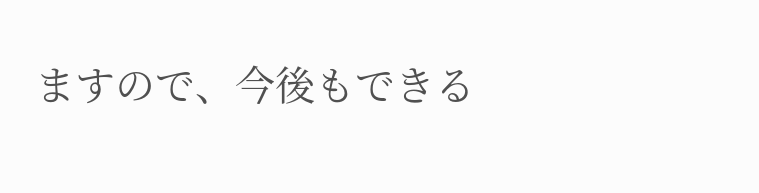ますので、今後もできる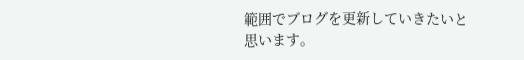範囲でブログを更新していきたいと思います。